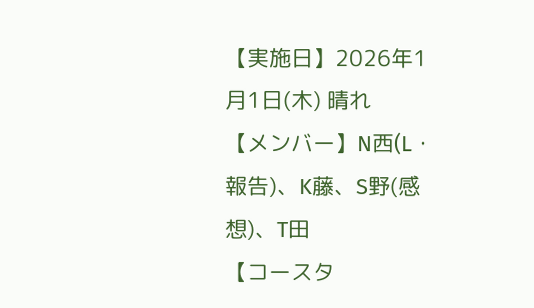【実施日】2026年1月1日(木) 晴れ
【メンバー】N西(L・報告)、K藤、S野(感想)、T田
【コースタ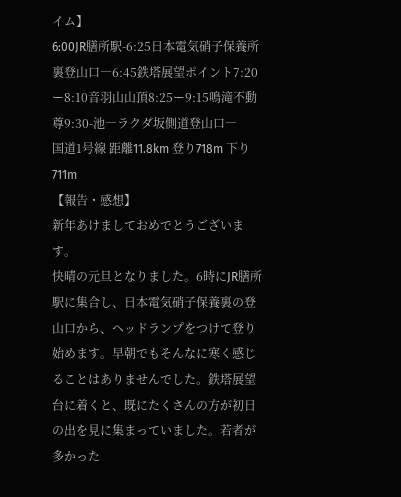イム】
6:00JR膳所駅-6:25日本電気硝子保養所裏登山口―6:45鉄塔展望ポイント7:20ー8:10音羽山山頂8:25ー9:15鳴滝不動尊9:30-池―ラクダ坂側道登山口―
国道1号線 距離11.8km 登り718m 下り711m
【報告・感想】
新年あけましておめでとうございます。
快晴の元旦となりました。6時にJR膳所駅に集合し、日本電気硝子保養裏の登山口から、ヘッドランプをつけて登り始めます。早朝でもそんなに寒く感じることはありませんでした。鉄塔展望台に着くと、既にたくさんの方が初日の出を見に集まっていました。若者が多かった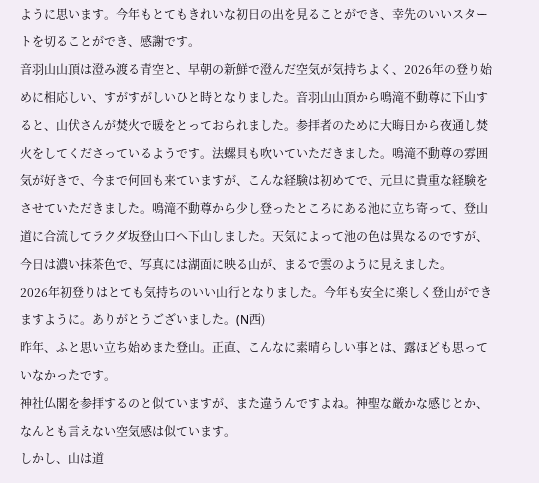ように思います。今年もとてもきれいな初日の出を見ることができ、幸先のいいスタートを切ることができ、感謝です。
音羽山山頂は澄み渡る青空と、早朝の新鮮で澄んだ空気が気持ちよく、2026年の登り始めに相応しい、すがすがしいひと時となりました。音羽山山頂から鳴滝不動尊に下山すると、山伏さんが焚火で暖をとっておられました。参拝者のために大晦日から夜通し焚火をしてくださっているようです。法螺貝も吹いていただきました。鳴滝不動尊の雰囲気が好きで、今まで何回も来ていますが、こんな経験は初めてで、元旦に貴重な経験をさせていただきました。鳴滝不動尊から少し登ったところにある池に立ち寄って、登山道に合流してラクダ坂登山口へ下山しました。天気によって池の色は異なるのですが、今日は濃い抹茶色で、写真には湖面に映る山が、まるで雲のように見えました。
2026年初登りはとても気持ちのいい山行となりました。今年も安全に楽しく登山ができますように。ありがとうございました。(N西)
昨年、ふと思い立ち始めまた登山。正直、こんなに素晴らしい事とは、露ほども思っていなかったです。
神社仏閣を参拝するのと似ていますが、また違うんですよね。神聖な厳かな感じとか、なんとも言えない空気感は似ています。
しかし、山は道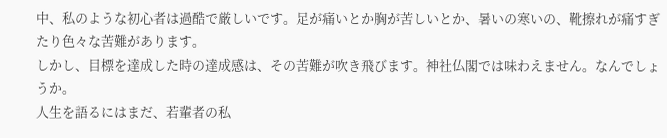中、私のような初心者は過酷で厳しいです。足が痛いとか胸が苦しいとか、暑いの寒いの、靴擦れが痛すぎたり色々な苦難があります。
しかし、目標を達成した時の達成感は、その苦難が吹き飛びます。神社仏閣では味わえません。なんでしょうか。
人生を語るにはまだ、若輩者の私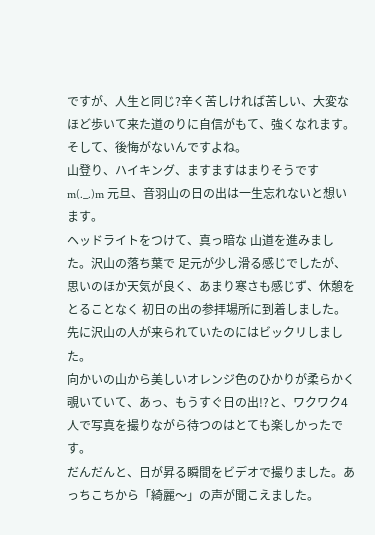ですが、人生と同じ?辛く苦しければ苦しい、大変なほど歩いて来た道のりに自信がもて、強くなれます。
そして、後悔がないんですよね。
山登り、ハイキング、ますますはまりそうですm(._.)m 元旦、音羽山の日の出は一生忘れないと想います。
ヘッドライトをつけて、真っ暗な 山道を進みました。沢山の落ち葉で 足元が少し滑る感じでしたが、思いのほか天気が良く、あまり寒さも感じず、休憩をとることなく 初日の出の参拝場所に到着しました。先に沢山の人が来られていたのにはビックリしました。
向かいの山から美しいオレンジ色のひかりが柔らかく覗いていて、あっ、もうすぐ日の出!?と、ワクワク4人で写真を撮りながら待つのはとても楽しかったです。
だんだんと、日が昇る瞬間をビデオで撮りました。あっちこちから「綺麗〜」の声が聞こえました。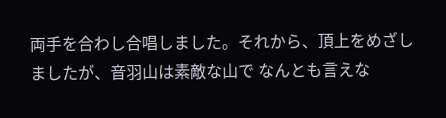両手を合わし合唱しました。それから、頂上をめざしましたが、音羽山は素敵な山で なんとも言えな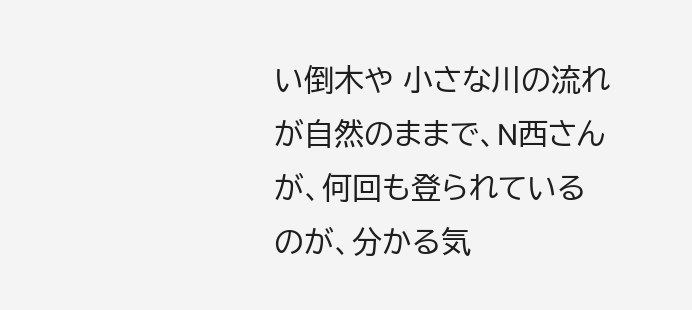い倒木や 小さな川の流れが自然のままで、N西さんが、何回も登られているのが、分かる気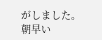がしました。朝早い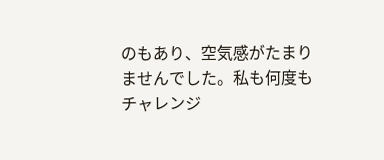のもあり、空気感がたまりませんでした。私も何度もチャレンジ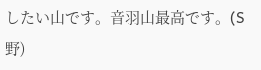したい山です。音羽山最高です。(S野)